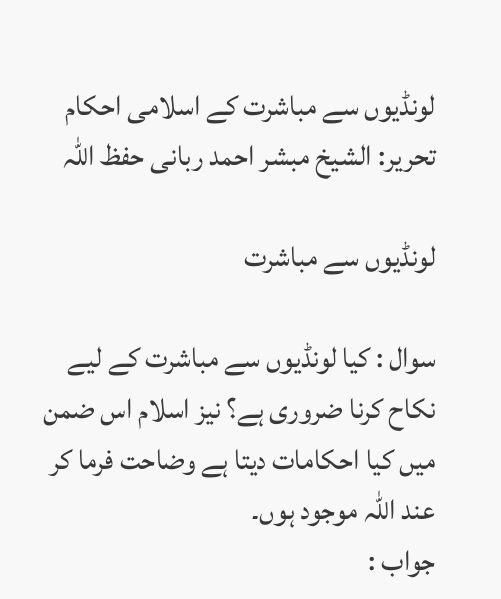لونڈیوں سے مباشرت کے اسلامی احکام
تحریر: الشیخ مبشر احمد ربانی حفظ اللہ

لونڈیوں سے مباشرت

سوال : کیا لونڈیوں سے مباشرت کے لیے نکاح کرنا ضروری ہے؟ نیز اسلام اس ضمن میں کیا احکامات دیتا ہے وضاحت فرما کر عند اللہ موجود ہوں۔
جواب :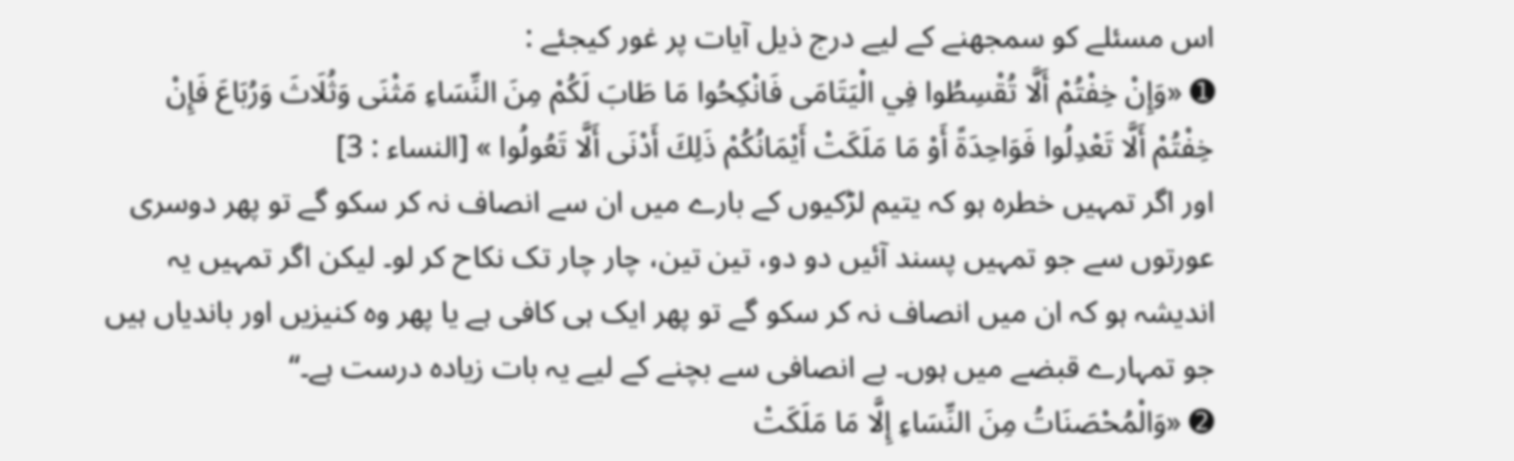اس مسئلے کو سمجھنے کے لیے درج ذیل آیات پر غور کیجئے :
➊ «وَإِنْ خِفْتُمْ أَلَّا تُقْسِطُوا فِي الْيَتَامَى فَانْكِحُوا مَا طَابَ لَكُمْ مِنَ النِّسَاءِ مَثْنَى وَثُلَاثَ وَرُبَاعَ فَإِنْ خِفْتُمْ أَلَّا تَعْدِلُوا فَوَاحِدَةً أَوْ مَا مَلَكَتْ أَيْمَانُكُمْ ذَلِكَ أَدْنَى أَلَّا تَعُولُوا » [النساء : 3]
اور اگر تمہیں خطرہ ہو کہ یتیم لڑکیوں کے بارے میں ان سے انصاف نہ کر سکو گے تو پھر دوسری عورتوں سے جو تمہیں پسند آئیں دو دو، تین تین، چار چار تک نکاح کر لو۔ لیکن اگر تمہیں یہ اندیشہ ہو کہ ان میں انصاف نہ کر سکو گے تو پھر ایک ہی کافی ہے یا پھر وہ کنیزیں اور باندیاں ہیں جو تمہارے قبضے میں ہوں۔ بے انصافی سے بچنے کے لیے یہ بات زیادہ درست ہے۔“
➋ «وَالْمُحْصَنَاتُ مِنَ النِّسَاءِ إِلَّا مَا مَلَكَتْ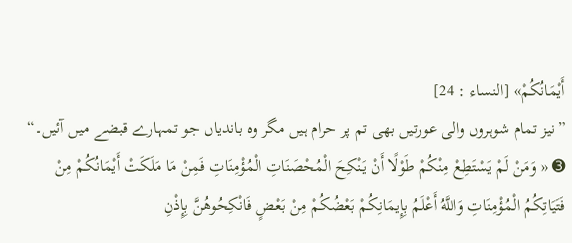أَيْمَانُكُمْ» [النساء : 24]
”نیز تمام شوہروں والی عورتیں بھی تم پر حرام ہیں مگر وہ باندیاں جو تمہارے قبضے میں آئیں۔“
➌ « وَمَنْ لَمْ يَسْتَطِعْ مِنْكُمْ طَوْلًا أَنْ يَنْكِحَ الْمُحْصَنَاتِ الْمُؤْمِنَاتِ فَمِنْ مَا مَلَكَتْ أَيْمَانُكُمْ مِنْ فَتَيَاتِكُمُ الْمُؤْمِنَاتِ وَاللَّهُ أَعْلَمُ بِإِيمَانِكُمْ بَعْضُكُمْ مِنْ بَعْضٍ فَانْكِحُوهُنَّ بِإِذْنِ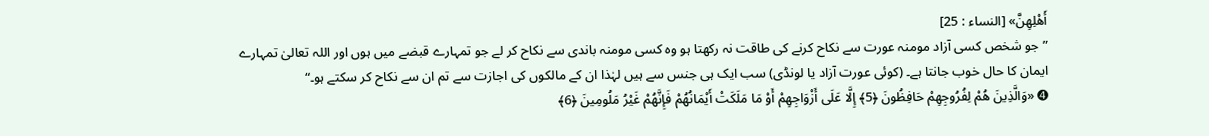أَهْلِهِنَّ» [النساء : 25]
”جو شخص کسی آزاد مومنہ عورت سے نکاح کرنے کی طاقت نہ رکھتا ہو وہ کسی مومنہ باندی سے نکاح کر لے جو تمہارے قبضے میں ہوں اور اللہ تعالیٰ تمہارے ایمان کا حال خوب جانتا ہے۔ (کوئی عورت آزاد یا لونڈی) سب ایک ہی جنس سے ہیں لہٰذا ان کے مالکوں کی اجازت سے تم ان سے نکاح کر سکتے ہو۔“
➍ «وَالَّذِينَ هُمْ لِفُرُوجِهِمْ حَافِظُونَ ﴿5﴾ إِلَّا عَلَى أَزْوَاجِهِمْ أَوْ مَا مَلَكَتْ أَيْمَانُهُمْ فَإِنَّهُمْ غَيْرُ مَلُومِينَ ﴿6﴾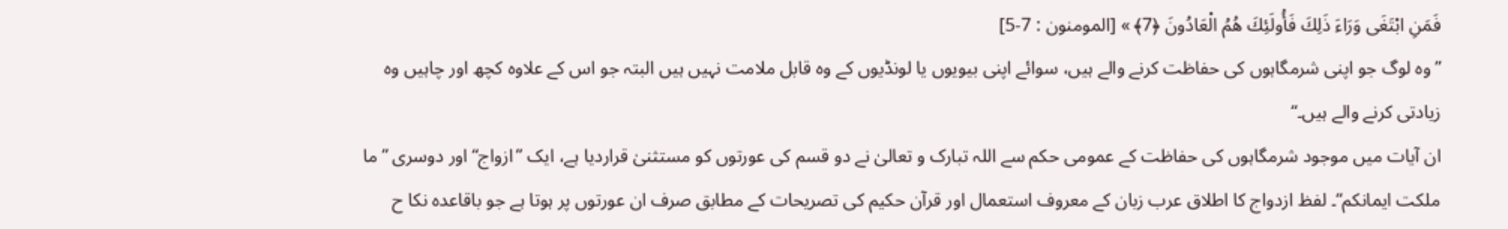فَمَنِ ابْتَغَى وَرَاءَ ذَلِكَ فَأُولَئِكَ هُمُ الْعَادُونَ ﴿7﴾ » [المومنون : 7-5]
”وہ لوگ جو اپنی شرمگاہوں کی حفاظت کرنے والے ہیں، سوائے اپنی بیویوں یا لونڈیوں کے وہ قابل ملامت نہیں ہیں البتہ جو اس کے علاوہ کچھ اور چاہیں وہ زیادتی کرنے والے ہیں۔“
ان آیات میں موجود شرمگاہوں کی حفاظت کے عمومی حکم سے اللہ تبارک و تعالیٰ نے دو قسم کی عورتوں کو مستثنیٰ قراردیا ہے، ایک ”ازواج“ اور دوسری ”ما ملکت ایمانکم“۔ لفظ ازدواج کا اطلاق عرب زبان کے معروف استعمال اور قرآن حکیم کی تصریحات کے مطابق صرف ان عورتوں پر ہوتا ہے جو باقاعدہ نکا ح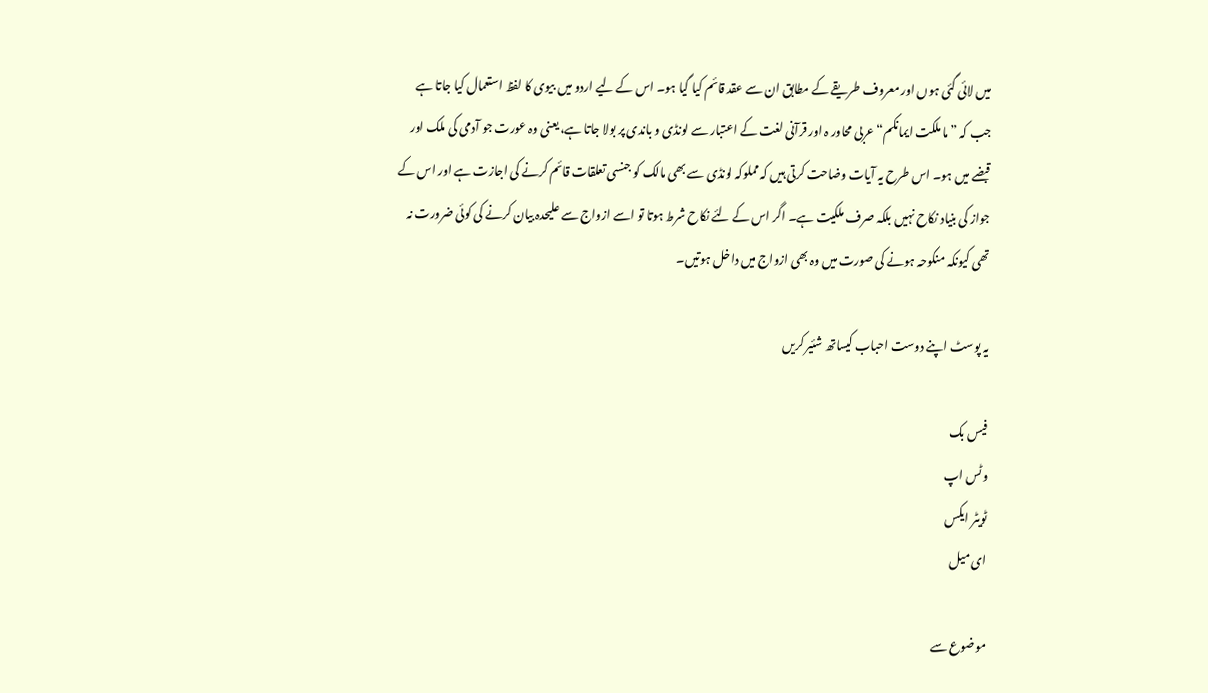میں لائی گئی ہوں اور معروف طریقے کے مطابق ان سے عقد قائم کیا گیا ہو۔ اس کے لیے اردو میں بیوی کا لفظ استعمال کیا جاتا ہے جب کہ ”ما ملکت ایمانکم“ عربی محاور ہ اور قرآنی لغت کے اعتبار سے لونڈی و باندی پر بولا جاتا ہے، یعنی وہ عورت جو آدمی کی ملک اور قبضے میں ہو۔ اس طرح یہ آیات وضاحت کرتی ہیں کہ مملوکہ لونڈی سے بھی مالک کو جنسی تعلقات قائم کرنے کی اجازت ہے اور اس کے جواز کی بنیاد نکاح نہیں بلکہ صرف ملکیت ہے۔ اگر اس کے لئے نکاح شرط ہوتا تو اسے ازواج سے علیحدہ بیان کرنے کی کوئی ضرورت نہ تھی کیونکہ منکوحہ ہونے کی صورت میں وہ بھی ازواج میں داخل ہوتیں۔

یہ پوسٹ اپنے دوست احباب کیساتھ شئیر کریں

فیس بک
وٹس اپ
ٹویٹر ایکس
ای میل

موضوع سے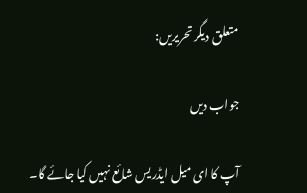متعلق دیگر تحریریں:

جواب دیں

آپ کا ای میل ایڈریس شائع نہیں کیا جائے گا۔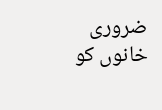ضروری خانوں کو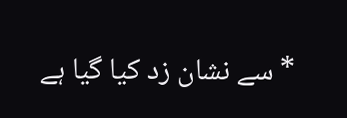* سے نشان زد کیا گیا ہے